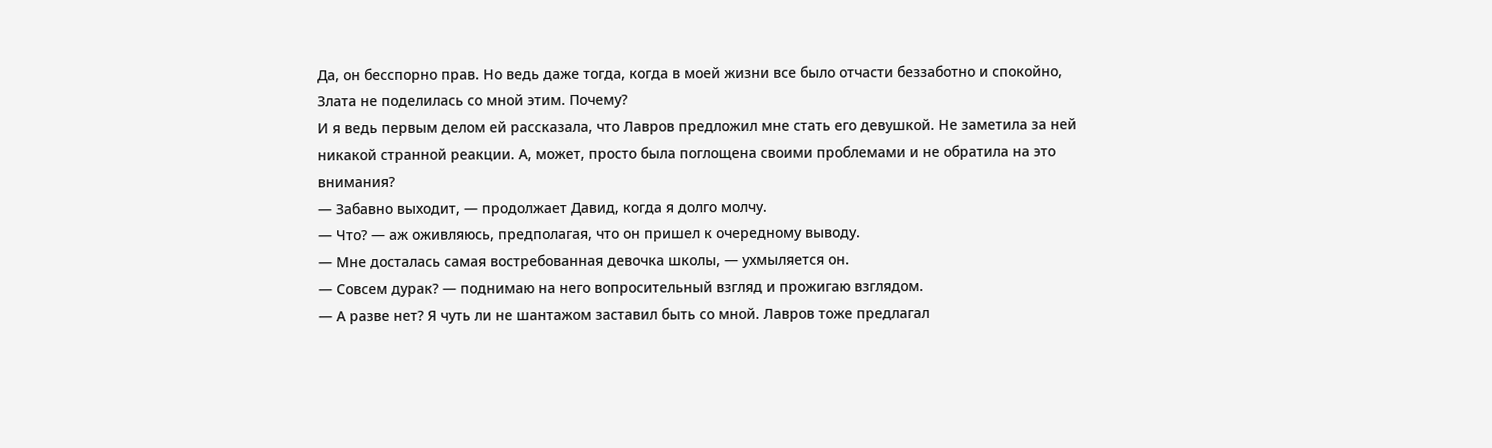Да, он бесспорно прав. Но ведь даже тогда, когда в моей жизни все было отчасти беззаботно и спокойно, Злата не поделилась со мной этим. Почему?
И я ведь первым делом ей рассказала, что Лавров предложил мне стать его девушкой. Не заметила за ней никакой странной реакции. А, может, просто была поглощена своими проблемами и не обратила на это внимания?
— Забавно выходит, — продолжает Давид, когда я долго молчу.
— Что? — аж оживляюсь, предполагая, что он пришел к очередному выводу.
— Мне досталась самая востребованная девочка школы, — ухмыляется он.
— Совсем дурак? — поднимаю на него вопросительный взгляд и прожигаю взглядом.
— А разве нет? Я чуть ли не шантажом заставил быть со мной. Лавров тоже предлагал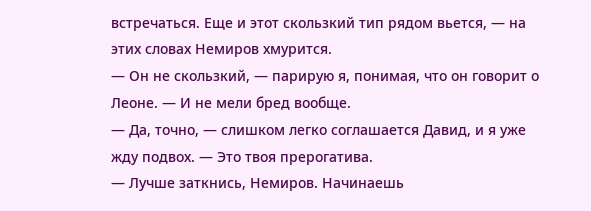встречаться. Еще и этот скользкий тип рядом вьется, — на этих словах Немиров хмурится.
— Он не скользкий, — парирую я, понимая, что он говорит о Леоне. — И не мели бред вообще.
— Да, точно, — слишком легко соглашается Давид, и я уже жду подвох. — Это твоя прерогатива.
— Лучше заткнись, Немиров. Начинаешь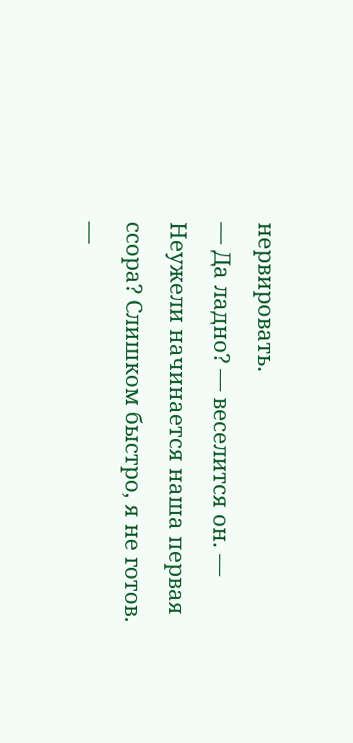нервировать.
— Да ладно? — веселится он. — Неужели начинается наша первая ссора? Слишком быстро, я не готов.
—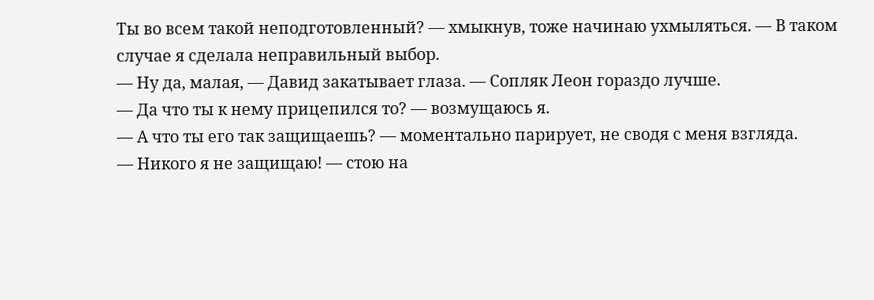Ты во всем такой неподготовленный? — хмыкнув, тоже начинаю ухмыляться. — В таком случае я сделала неправильный выбор.
— Ну да, малая, — Давид закатывает глаза. — Сопляк Леон гораздо лучше.
— Да что ты к нему прицепился то? — возмущаюсь я.
— А что ты его так защищаешь? — моментально парирует, не сводя с меня взгляда.
— Никого я не защищаю! — стою на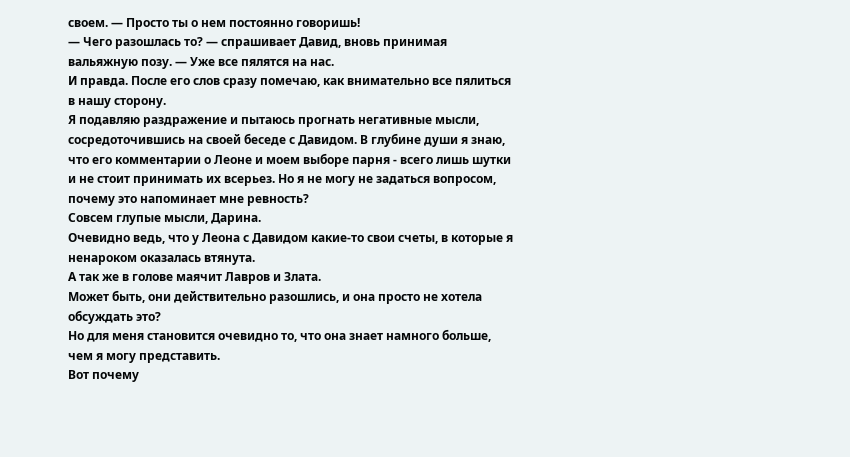своем. — Просто ты о нем постоянно говоришь!
— Чего разошлась то? — спрашивает Давид, вновь принимая вальяжную позу. — Уже все пялятся на нас.
И правда. После его слов сразу помечаю, как внимательно все пялиться в нашу сторону.
Я подавляю раздражение и пытаюсь прогнать негативные мысли, сосредоточившись на своей беседе с Давидом. В глубине души я знаю, что его комментарии о Леоне и моем выборе парня - всего лишь шутки и не стоит принимать их всерьез. Но я не могу не задаться вопросом, почему это напоминает мне ревность?
Совсем глупые мысли, Дарина.
Очевидно ведь, что у Леона с Давидом какие-то свои счеты, в которые я ненароком оказалась втянута.
А так же в голове маячит Лавров и Злата.
Может быть, они действительно разошлись, и она просто не хотела обсуждать это?
Но для меня становится очевидно то, что она знает намного больше, чем я могу представить.
Вот почему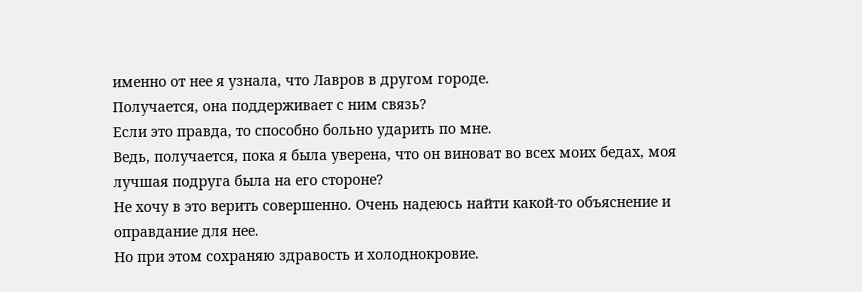именно от нее я узнала, что Лавров в другом городе.
Получается, она поддерживает с ним связь?
Если это правда, то способно больно ударить по мне.
Ведь, получается, пока я была уверена, что он виноват во всех моих бедах, моя лучшая подруга была на его стороне?
Не хочу в это верить совершенно. Очень надеюсь найти какой-то объяснение и оправдание для нее.
Но при этом сохраняю здравость и холоднокровие.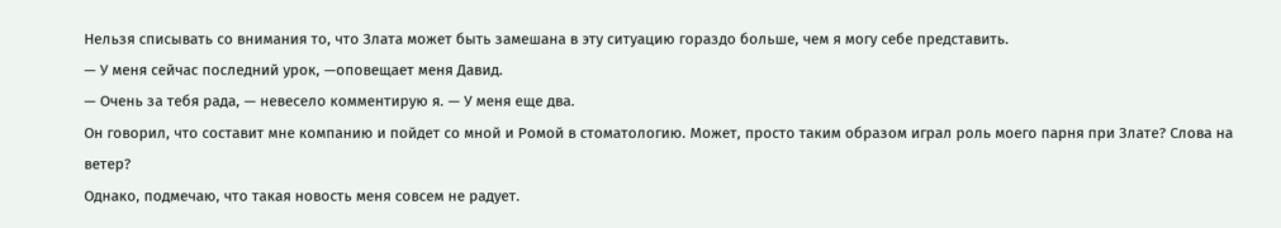Нельзя списывать со внимания то, что Злата может быть замешана в эту ситуацию гораздо больше, чем я могу себе представить.
— У меня сейчас последний урок, —оповещает меня Давид.
— Очень за тебя рада, — невесело комментирую я. — У меня еще два.
Он говорил, что составит мне компанию и пойдет со мной и Ромой в стоматологию. Может, просто таким образом играл роль моего парня при Злате? Слова на ветер?
Однако, подмечаю, что такая новость меня совсем не радует.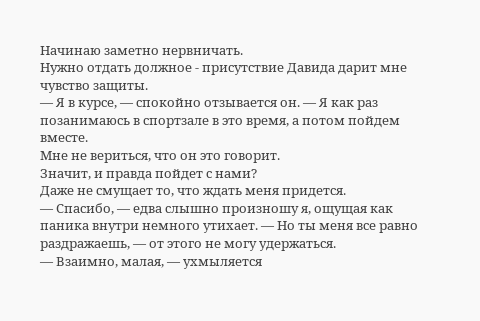Начинаю заметно нервничать.
Нужно отдать должное - присутствие Давида дарит мне чувство защиты.
— Я в курсе, — спокойно отзывается он. — Я как раз позанимаюсь в спортзале в это время, а потом пойдем вместе.
Мне не вериться, что он это говорит.
Значит, и правда пойдет с нами?
Даже не смущает то, что ждать меня придется.
— Спасибо, — едва слышно произношу я, ощущая как паника внутри немного утихает. — Но ты меня все равно раздражаешь, — от этого не могу удержаться.
— Взаимно, малая, — ухмыляется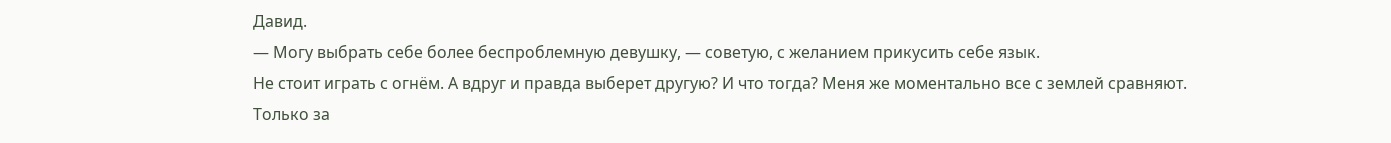Давид.
— Могу выбрать себе более беспроблемную девушку, — советую, с желанием прикусить себе язык.
Не стоит играть с огнём. А вдруг и правда выберет другую? И что тогда? Меня же моментально все с землей сравняют. Только за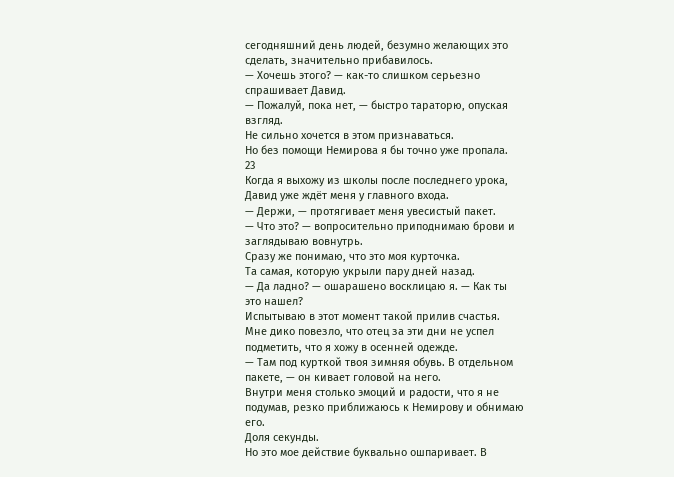сегодняшний день людей, безумно желающих это сделать, значительно прибавилось.
— Хочешь этого? — как-то слишком серьезно спрашивает Давид.
— Пожалуй, пока нет, — быстро тараторю, опуская взгляд.
Не сильно хочется в этом признаваться.
Но без помощи Немирова я бы точно уже пропала.
23
Когда я выхожу из школы после последнего урока, Давид уже ждёт меня у главного входа.
— Держи, — протягивает меня увесистый пакет.
— Что это? — вопросительно приподнимаю брови и заглядываю вовнутрь.
Сразу же понимаю, что это моя курточка.
Та самая, которую укрыли пару дней назад.
— Да ладно? — ошарашено восклицаю я. — Как ты это нашел?
Испытываю в этот момент такой прилив счастья.
Мне дико повезло, что отец за эти дни не успел подметить, что я хожу в осенней одежде.
— Там под курткой твоя зимняя обувь. В отдельном пакете, — он кивает головой на него.
Внутри меня столько эмоций и радости, что я не подумав, резко приближаюсь к Немирову и обнимаю его.
Доля секунды.
Но это мое действие буквально ошпаривает. В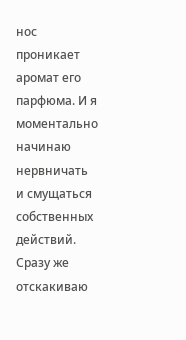нос проникает аромат его парфюма. И я моментально начинаю нервничать и смущаться собственных действий.
Сразу же отскакиваю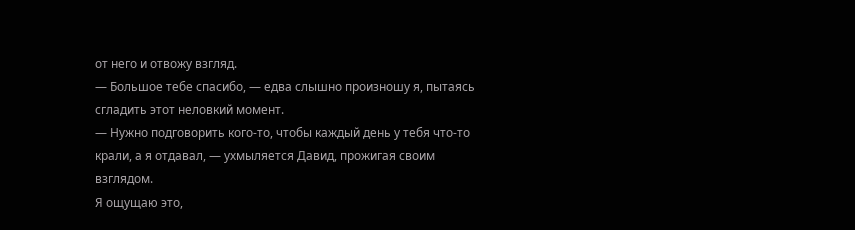от него и отвожу взгляд.
— Большое тебе спасибо, — едва слышно произношу я, пытаясь сгладить этот неловкий момент.
— Нужно подговорить кого-то, чтобы каждый день у тебя что-то крали, а я отдавал, — ухмыляется Давид, прожигая своим взглядом.
Я ощущаю это,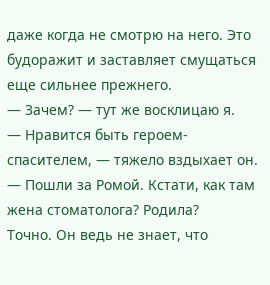даже когда не смотрю на него. Это будоражит и заставляет смущаться еще сильнее прежнего.
— Зачем? — тут же восклицаю я.
— Нравится быть героем-спасителем, — тяжело вздыхает он. — Пошли за Ромой. Кстати, как там жена стоматолога? Родила?
Точно. Он ведь не знает, что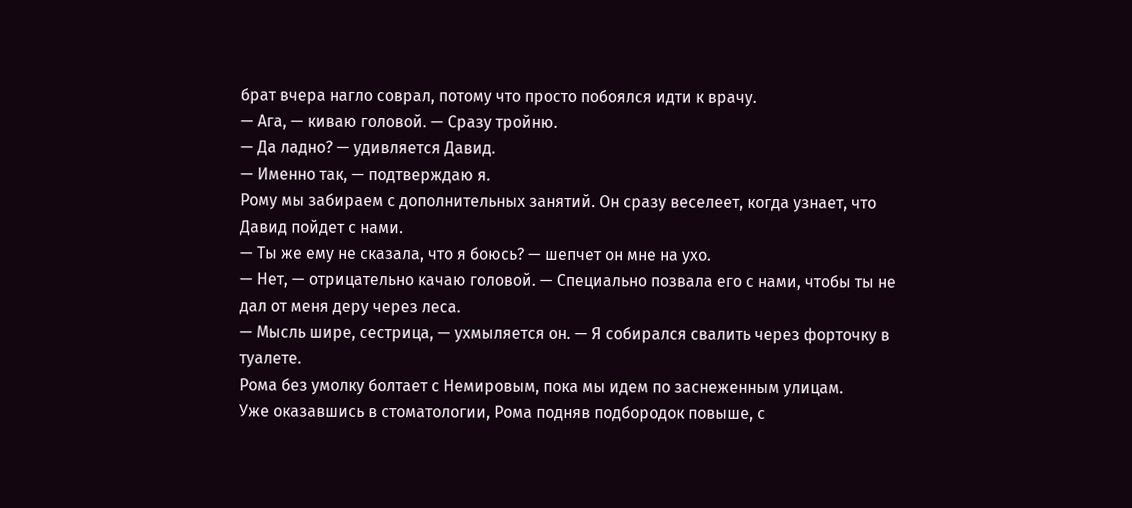брат вчера нагло соврал, потому что просто побоялся идти к врачу.
— Ага, — киваю головой. — Сразу тройню.
— Да ладно? — удивляется Давид.
— Именно так, — подтверждаю я.
Рому мы забираем с дополнительных занятий. Он сразу веселеет, когда узнает, что Давид пойдет с нами.
— Ты же ему не сказала, что я боюсь? — шепчет он мне на ухо.
— Нет, — отрицательно качаю головой. — Специально позвала его с нами, чтобы ты не дал от меня деру через леса.
— Мысль шире, сестрица, — ухмыляется он. — Я собирался свалить через форточку в туалете.
Рома без умолку болтает с Немировым, пока мы идем по заснеженным улицам.
Уже оказавшись в стоматологии, Рома подняв подбородок повыше, с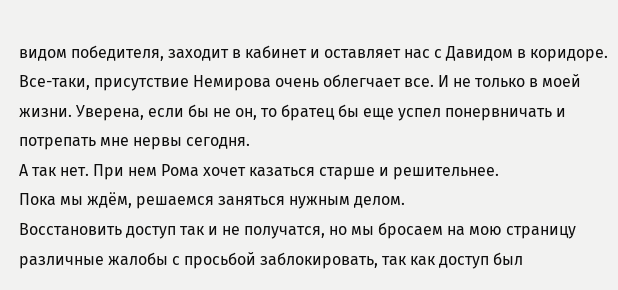видом победителя, заходит в кабинет и оставляет нас с Давидом в коридоре.
Все-таки, присутствие Немирова очень облегчает все. И не только в моей жизни. Уверена, если бы не он, то братец бы еще успел понервничать и потрепать мне нервы сегодня.
А так нет. При нем Рома хочет казаться старше и решительнее.
Пока мы ждём, решаемся заняться нужным делом.
Восстановить доступ так и не получатся, но мы бросаем на мою страницу различные жалобы с просьбой заблокировать, так как доступ был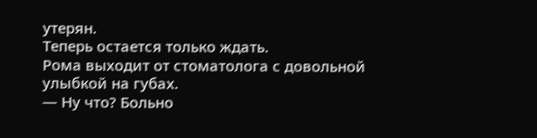утерян.
Теперь остается только ждать.
Рома выходит от стоматолога с довольной улыбкой на губах.
— Ну что? Больно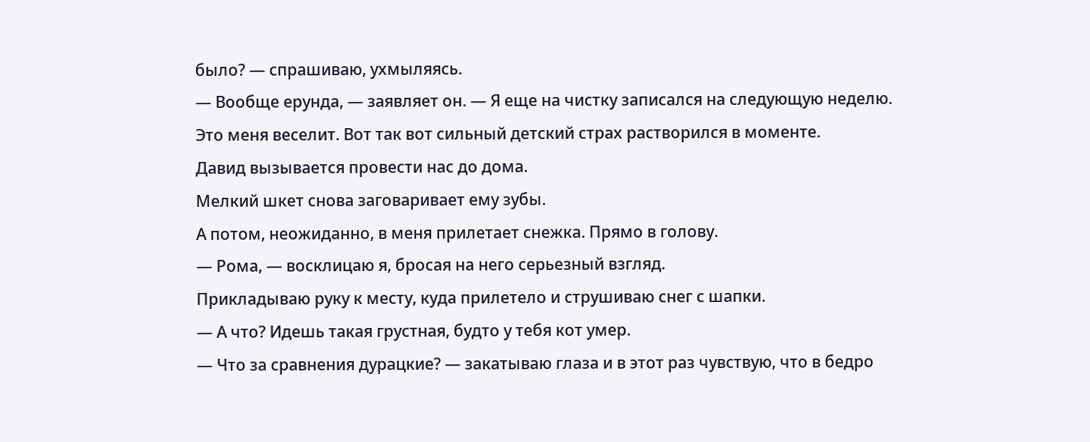было? — спрашиваю, ухмыляясь.
— Вообще ерунда, — заявляет он. — Я еще на чистку записался на следующую неделю.
Это меня веселит. Вот так вот сильный детский страх растворился в моменте.
Давид вызывается провести нас до дома.
Мелкий шкет снова заговаривает ему зубы.
А потом, неожиданно, в меня прилетает снежка. Прямо в голову.
— Рома, — восклицаю я, бросая на него серьезный взгляд.
Прикладываю руку к месту, куда прилетело и струшиваю снег с шапки.
— А что? Идешь такая грустная, будто у тебя кот умер.
— Что за сравнения дурацкие? — закатываю глаза и в этот раз чувствую, что в бедро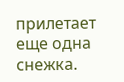прилетает еще одна снежка.